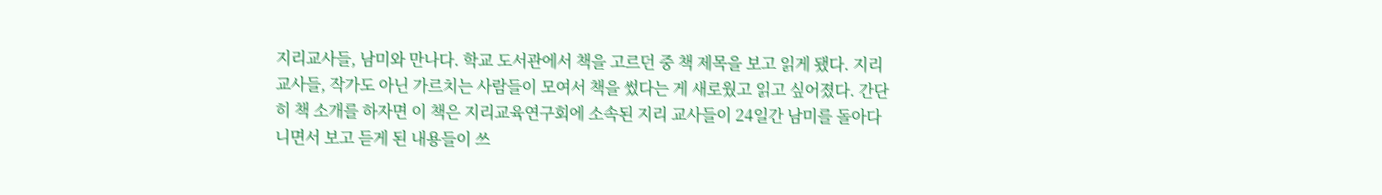지리교사들, 남미와 만나다. 학교 도서관에서 책을 고르던 중 책 제목을 보고 읽게 됐다. 지리 교사들, 작가도 아닌 가르치는 사람들이 모여서 책을 썼다는 게 새로웠고 읽고 싶어졌다. 간단히 책 소개를 하자면 이 책은 지리교육연구회에 소속된 지리 교사들이 24일간 남미를 돌아다니면서 보고 듣게 된 내용들이 쓰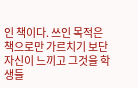인 책이다. 쓰인 목적은 책으로만 가르치기 보단 자신이 느끼고 그것을 학생들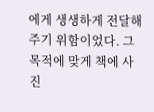에게 생생하게 전달해주기 위함이었다. 그 목적에 맞게 책에 사진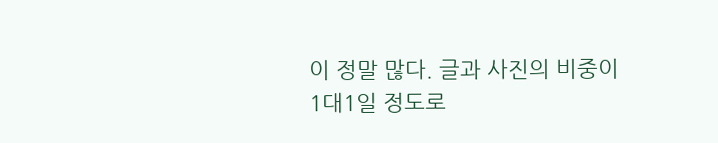이 정말 많다. 글과 사진의 비중이 1대1일 정도로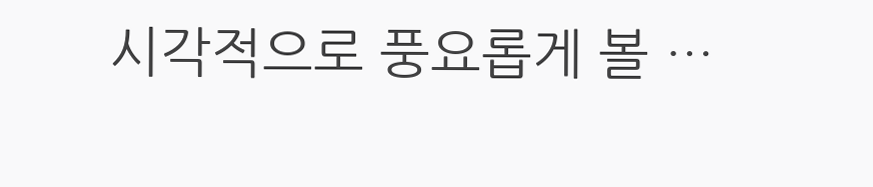시각적으로 풍요롭게 볼 …